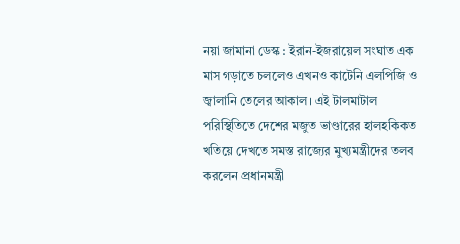নয়া জামানা ডেস্ক : ইরান-ইজরায়েল সংঘাত এক মাস গড়াতে চললেও এখনও কাটেনি এলপিজি ও জ্বালানি তেলের আকাল। এই টালমাটাল পরিস্থিতিতে দেশের মজুত ভাণ্ডারের হালহকিকত খতিয়ে দেখতে সমস্ত রাজ্যের মুখ্যমন্ত্রীদের তলব করলেন প্রধানমন্ত্রী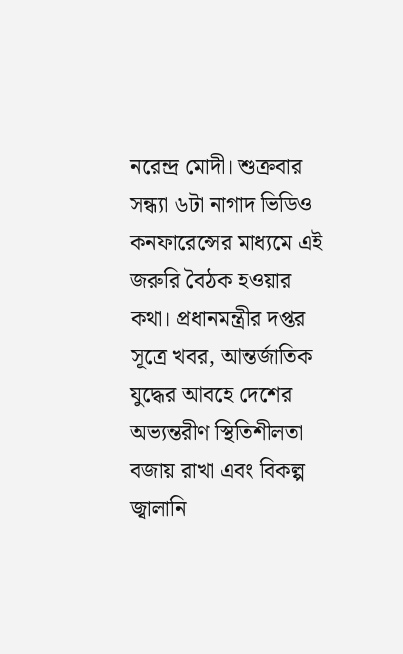নরেন্দ্র মোদী। শুক্রবার সন্ধ্যা ৬টা নাগাদ ভিডিও কনফারেন্সের মাধ্যমে এই জরুরি বৈঠক হওয়ার কথা। প্রধানমন্ত্রীর দপ্তর সূত্রে খবর, আন্তর্জাতিক যুদ্ধের আবহে দেশের অভ্যন্তরীণ স্থিতিশীলতা বজায় রাখা এবং বিকল্প জ্বালানি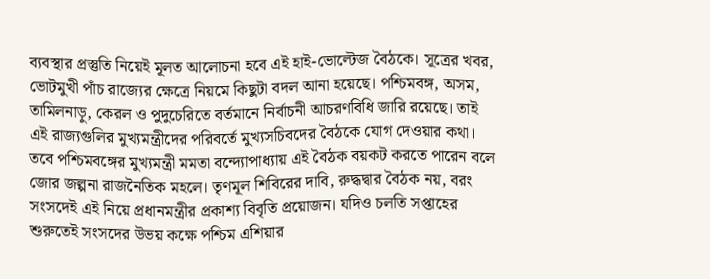ব্যবস্থার প্রস্তুতি নিয়েই মূলত আলোচনা হবে এই হাই-ভোল্টেজ বৈঠকে। সূত্রের খবর, ভোটমুখী পাঁচ রাজ্যের ক্ষেত্রে নিয়মে কিছুটা বদল আনা হয়েছে। পশ্চিমবঙ্গ, অসম, তামিলনাড়ু, কেরল ও পুদুচেরিতে বর্তমানে নির্বাচনী আচরণবিধি জারি রয়েছে। তাই এই রাজ্যগুলির মুখ্যমন্ত্রীদের পরিবর্তে মুখ্যসচিবদের বৈঠকে যোগ দেওয়ার কথা। তবে পশ্চিমবঙ্গের মুখ্যমন্ত্রী মমতা বন্দ্যোপাধ্যায় এই বৈঠক বয়কট করতে পারেন বলে জোর জল্পনা রাজনৈতিক মহলে। তৃণমূল শিবিরের দাবি, রুদ্ধদ্বার বৈঠক নয়, বরং সংসদেই এই নিয়ে প্রধানমন্ত্রীর প্রকাশ্য বিবৃতি প্রয়োজন। যদিও চলতি সপ্তাহের শুরুতেই সংসদের উভয় কক্ষে পশ্চিম এশিয়ার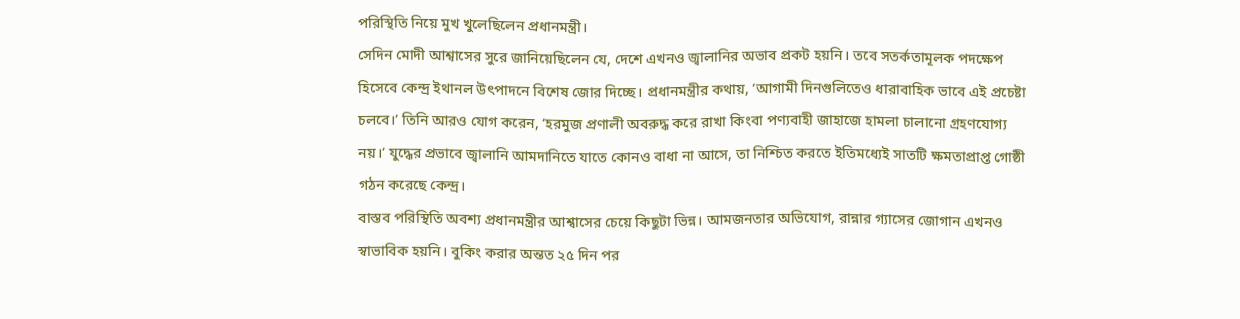পরিস্থিতি নিয়ে মুখ খুলেছিলেন প্রধানমন্ত্রী।
সেদিন মোদী আশ্বাসের সুরে জানিয়েছিলেন যে, দেশে এখনও জ্বালানির অভাব প্রকট হয়নি। তবে সতর্কতামূলক পদক্ষেপ হিসেবে কেন্দ্র ইথানল উৎপাদনে বিশেষ জোর দিচ্ছে। প্রধানমন্ত্রীর কথায়, ‘আগামী দিনগুলিতেও ধারাবাহিক ভাবে এই প্রচেষ্টা চলবে।’ তিনি আরও যোগ করেন, ‘হরমুজ প্রণালী অবরুদ্ধ করে রাখা কিংবা পণ্যবাহী জাহাজে হামলা চালানো গ্রহণযোগ্য নয়।’ যুদ্ধের প্রভাবে জ্বালানি আমদানিতে যাতে কোনও বাধা না আসে, তা নিশ্চিত করতে ইতিমধ্যেই সাতটি ক্ষমতাপ্রাপ্ত গোষ্ঠী গঠন করেছে কেন্দ্র।
বাস্তব পরিস্থিতি অবশ্য প্রধানমন্ত্রীর আশ্বাসের চেয়ে কিছুটা ভিন্ন। আমজনতার অভিযোগ, রান্নার গ্যাসের জোগান এখনও স্বাভাবিক হয়নি। বুকিং করার অন্তত ২৫ দিন পর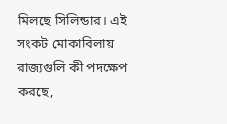মিলছে সিলিন্ডার। এই সংকট মোকাবিলায় রাজ্যগুলি কী পদক্ষেপ করছে,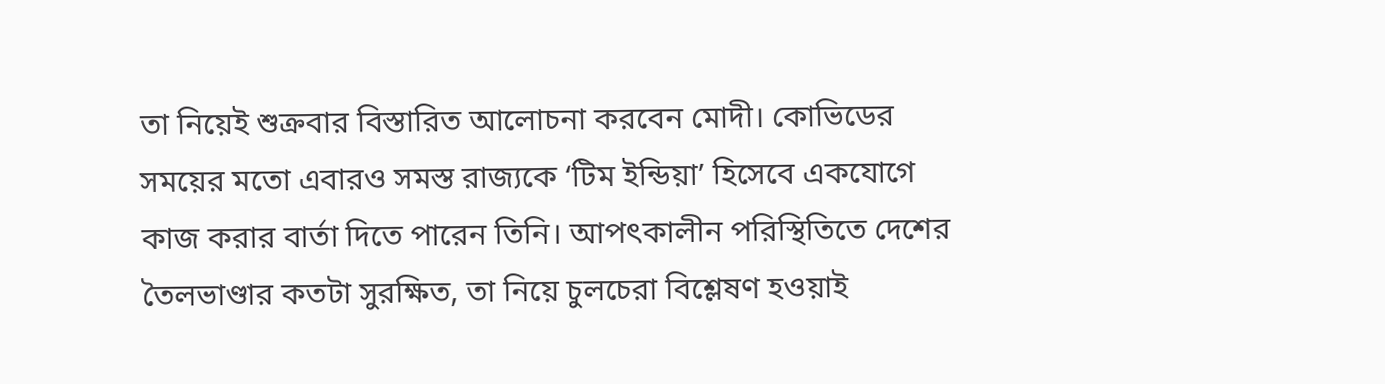তা নিয়েই শুক্রবার বিস্তারিত আলোচনা করবেন মোদী। কোভিডের সময়ের মতো এবারও সমস্ত রাজ্যকে ‘টিম ইন্ডিয়া’ হিসেবে একযোগে কাজ করার বার্তা দিতে পারেন তিনি। আপৎকালীন পরিস্থিতিতে দেশের তৈলভাণ্ডার কতটা সুরক্ষিত, তা নিয়ে চুলচেরা বিশ্লেষণ হওয়াই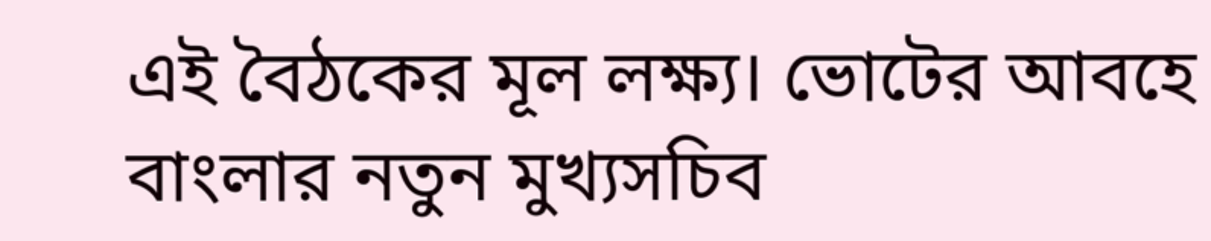এই বৈঠকের মূল লক্ষ্য। ভোটের আবহে বাংলার নতুন মুখ্যসচিব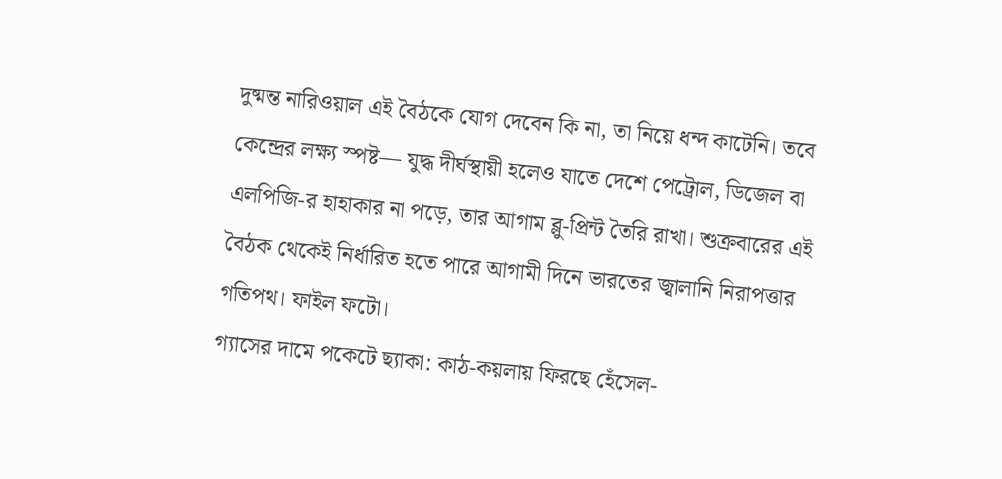দুষ্মন্ত নারিওয়াল এই বৈঠকে যোগ দেবেন কি না, তা নিয়ে ধন্দ কাটেনি। তবে কেন্দ্রের লক্ষ্য স্পষ্ট— যুদ্ধ দীর্ঘস্থায়ী হলেও যাতে দেশে পেট্রোল, ডিজেল বা এলপিজি-র হাহাকার না পড়ে, তার আগাম ব্লু-প্রিন্ট তৈরি রাখা। শুক্রবারের এই বৈঠক থেকেই নির্ধারিত হতে পারে আগামী দিনে ভারতের জ্বালানি নিরাপত্তার গতিপথ। ফাইল ফটো।
গ্যাসের দামে পকেটে ছ্যাকা: কাঠ-কয়লায় ফিরছে হেঁসেল-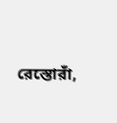রেস্তোরাঁ,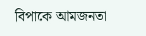বিপাকে আমজনতা